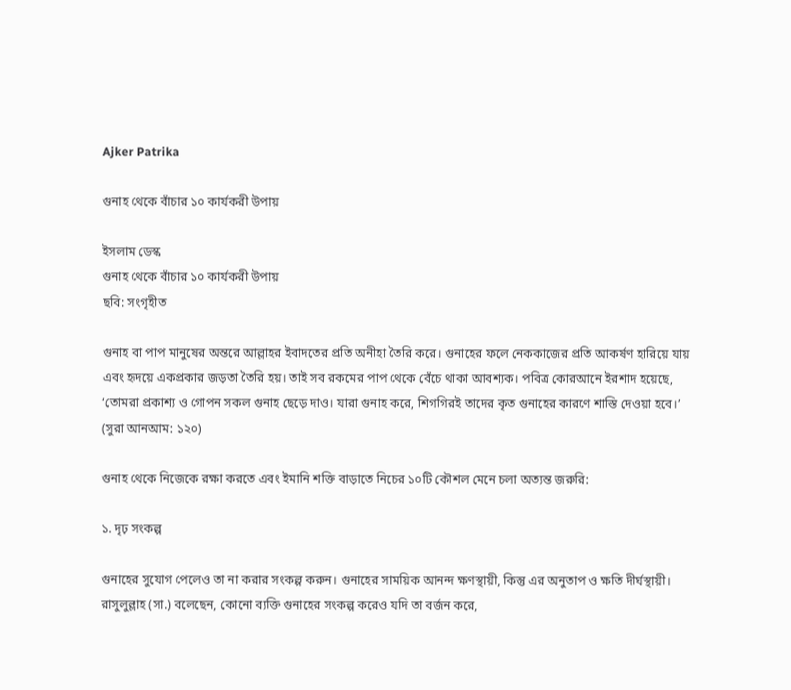Ajker Patrika

গুনাহ থেকে বাঁচার ১০ কার্যকরী উপায়

ইসলাম ডেস্ক
গুনাহ থেকে বাঁচার ১০ কার্যকরী উপায়
ছবি: সংগৃহীত

গুনাহ বা পাপ মানুষের অন্তরে আল্লাহর ইবাদতের প্রতি অনীহা তৈরি করে। গুনাহের ফলে নেককাজের প্রতি আকর্ষণ হারিয়ে যায় এবং হৃদয়ে একপ্রকার জড়তা তৈরি হয়। তাই সব রকমের পাপ থেকে বেঁচে থাকা আবশ্যক। পবিত্র কোরআনে ইরশাদ হয়েছে, ‘তোমরা প্রকাশ্য ও গোপন সকল গুনাহ ছেড়ে দাও। যারা গুনাহ করে, শিগগিরই তাদের কৃত গুনাহের কারণে শাস্তি দেওয়া হবে।’ (সুরা আনআম: ১২০)

গুনাহ থেকে নিজেকে রক্ষা করতে এবং ইমানি শক্তি বাড়াতে নিচের ১০টি কৌশল মেনে চলা অত্যন্ত জরুরি:

১. দৃঢ় সংকল্প

গুনাহের সুযোগ পেলেও তা না করার সংকল্প করুন। গুনাহের সাময়িক আনন্দ ক্ষণস্থায়ী, কিন্তু এর অনুতাপ ও ক্ষতি দীর্ঘস্থায়ী। রাসুলুল্লাহ (সা.) বলেছেন, কোনো ব্যক্তি গুনাহের সংকল্প করেও যদি তা বর্জন করে,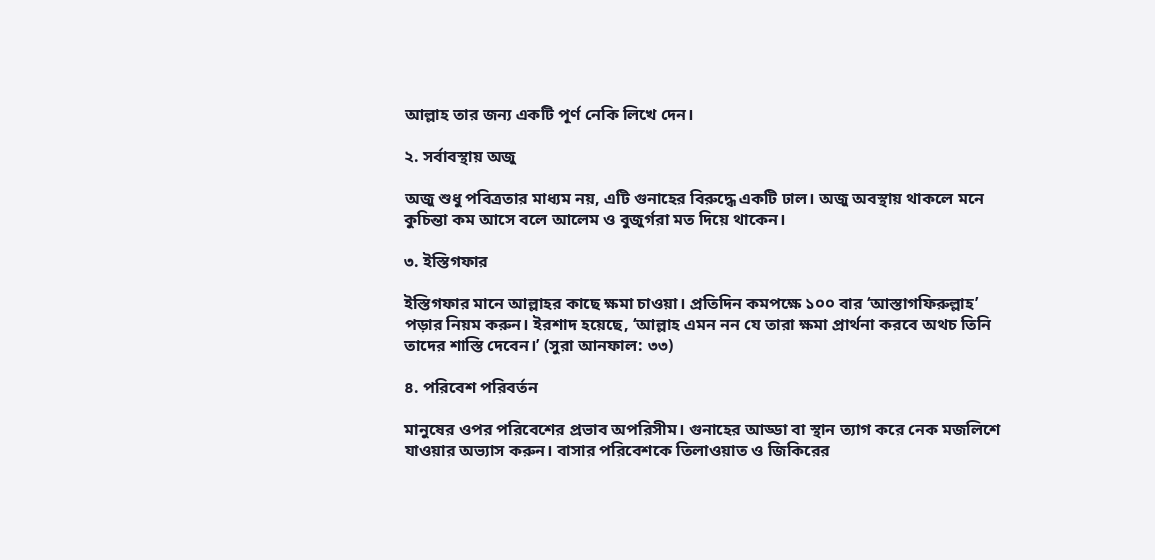আল্লাহ তার জন্য একটি পূর্ণ নেকি লিখে দেন।

২. সর্বাবস্থায় অজু

অজু শুধু পবিত্রতার মাধ্যম নয়, এটি গুনাহের বিরুদ্ধে একটি ঢাল। অজু অবস্থায় থাকলে মনে কুচিন্তা কম আসে বলে আলেম ও বুজুর্গরা মত দিয়ে থাকেন।

৩. ইস্তিগফার

ইস্তিগফার মানে আল্লাহর কাছে ক্ষমা চাওয়া। প্রতিদিন কমপক্ষে ১০০ বার ‘আস্তাগফিরুল্লাহ’ পড়ার নিয়ম করুন। ইরশাদ হয়েছে, ‘আল্লাহ এমন নন যে তারা ক্ষমা প্রার্থনা করবে অথচ তিনি তাদের শাস্তি দেবেন।’ (সুরা আনফাল: ৩৩)

৪. পরিবেশ পরিবর্তন

মানুষের ওপর পরিবেশের প্রভাব অপরিসীম। গুনাহের আড্ডা বা স্থান ত্যাগ করে নেক মজলিশে যাওয়ার অভ্যাস করুন। বাসার পরিবেশকে তিলাওয়াত ও জিকিরের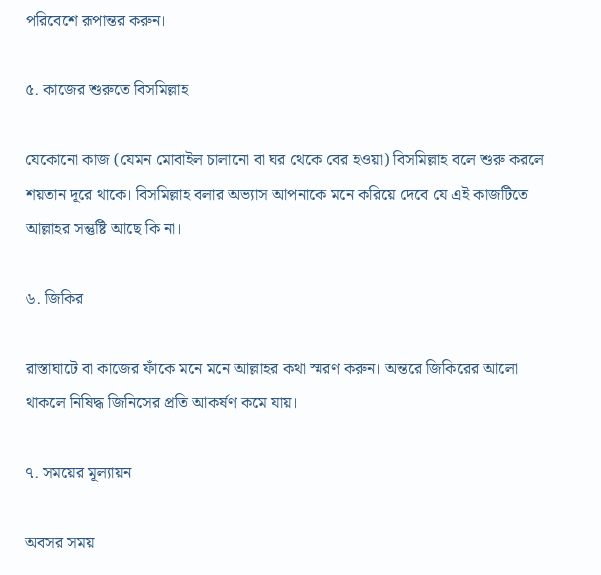পরিবেশে রূপান্তর করুন।

৫. কাজের শুরুতে বিসমিল্লাহ

যেকোনো কাজ (যেমন মোবাইল চালানো বা ঘর থেকে বের হওয়া) বিসমিল্লাহ বলে শুরু করলে শয়তান দূরে থাকে। বিসমিল্লাহ বলার অভ্যাস আপনাকে মনে করিয়ে দেবে যে এই কাজটিতে আল্লাহর সন্তুষ্টি আছে কি না।

৬. জিকির

রাস্তাঘাটে বা কাজের ফাঁকে মনে মনে আল্লাহর কথা স্মরণ করুন। অন্তরে জিকিরের আলো থাকলে নিষিদ্ধ জিনিসের প্রতি আকর্ষণ কমে যায়।

৭. সময়ের মূল্যায়ন

অবসর সময়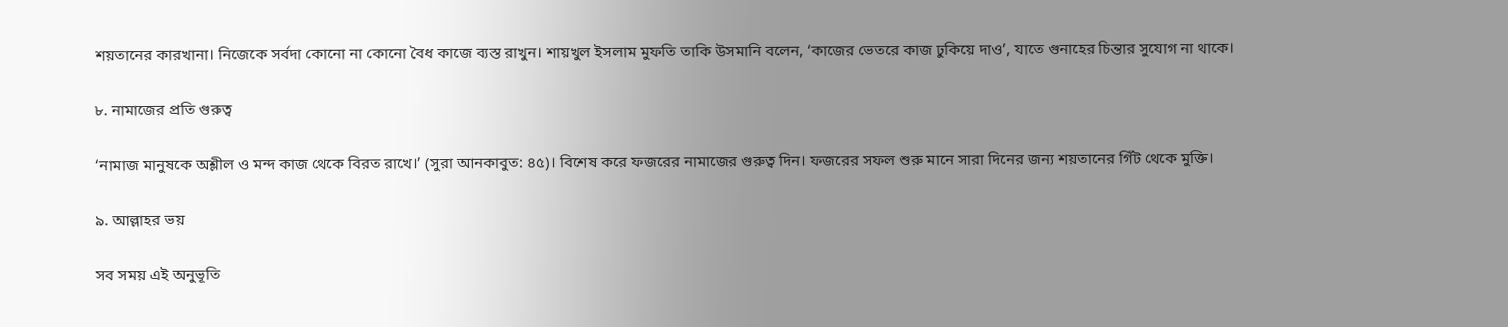শয়তানের কারখানা। নিজেকে সর্বদা কোনো না কোনো বৈধ কাজে ব্যস্ত রাখুন। শায়খুল ইসলাম মুফতি তাকি উসমানি বলেন, ‘কাজের ভেতরে কাজ ঢুকিয়ে দাও’, যাতে গুনাহের চিন্তার সুযোগ না থাকে।

৮. নামাজের প্রতি গুরুত্ব

‘নামাজ মানুষকে অশ্লীল ও মন্দ কাজ থেকে বিরত রাখে।’ (সুরা আনকাবুত: ৪৫)। বিশেষ করে ফজরের নামাজের গুরুত্ব দিন। ফজরের সফল শুরু মানে সারা দিনের জন্য শয়তানের গিঁট থেকে মুক্তি।

৯. আল্লাহর ভয়

সব সময় এই অনুভূতি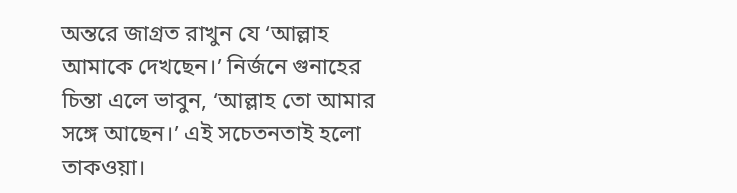অন্তরে জাগ্রত রাখুন যে ‘আল্লাহ আমাকে দেখছেন।’ নির্জনে গুনাহের চিন্তা এলে ভাবুন, ‘আল্লাহ তো আমার সঙ্গে আছেন।’ এই সচেতনতাই হলো তাকওয়া।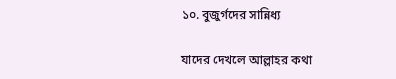১০. বুজুর্গদের সান্নিধ্য

যাদের দেখলে আল্লাহর কথা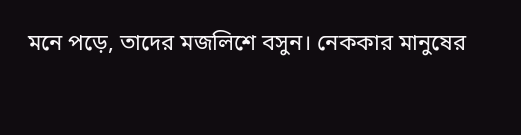মনে পড়ে, তাদের মজলিশে বসুন। নেককার মানুষের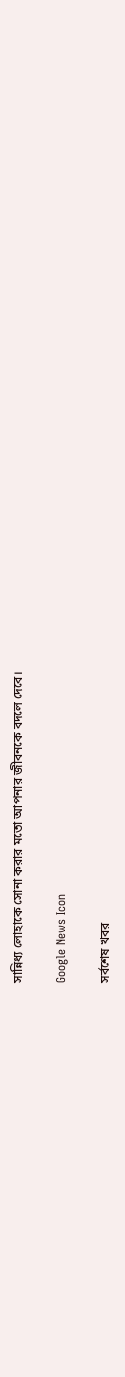সান্নিধ্য লোহাকে সোনা করার মতো আপনার জীবনকে বদলে দেবে।

Google News Icon

সর্বশেষ খবর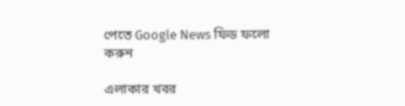পেতে Google News ফিড ফলো করুন

এলাকার খবর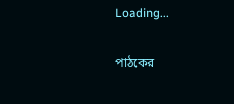Loading...

পাঠকের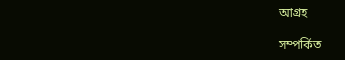আগ্রহ

সম্পর্কিত